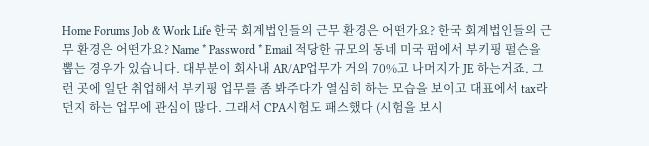Home Forums Job & Work Life 한국 회계법인들의 근무 환경은 어떤가요? 한국 회계법인들의 근무 환경은 어떤가요? Name * Password * Email 적당한 규모의 동네 미국 펌에서 부키핑 펄슨을 뽑는 경우가 있습니다. 대부분이 회사내 AR/AP업무가 거의 70%고 나머지가 JE 하는거죠. 그런 곳에 일단 취업해서 부키핑 업무를 좀 봐주다가 열심히 하는 모습을 보이고 대표에서 tax라던지 하는 업무에 관심이 많다. 그래서 CPA시험도 패스했다 (시험을 보시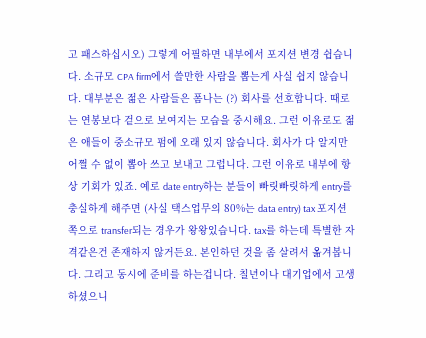고 패스하십시오) 그렇게 어필하면 내부에서 포지션 변경 쉽습니다. 소규모 CPA firm에서 쓸만한 사람을 뽑는게 사실 쉽지 않습니다. 대부분은 젊은 사람들은 폼나는 (?) 회사를 선호합니다. 때로는 연봉보다 겉으로 보여지는 모습을 중시해요. 그런 이유로도 젊은 애들이 중소규모 펌에 오래 있지 않습니다. 회사가 다 알지만 어쩔 수 없이 뽑아 쓰고 보내고 그럽니다. 그런 이유로 내부에 항상 기회가 있죠. 예로 date entry하는 분들이 빠릿빠릿하게 entry를 충실하게 해주면 (사실 택스업무의 80%는 data entry) tax 포지션 쪽으로 transfer되는 경우가 왕왕있습니다. tax를 하는데 특별한 자격같은건 존재하지 않거든요. 본인하던 것을 좀 살려서 옮겨봅니다. 그리고 동시에 준비를 하는겁니다. 칠년이나 대기업에서 고생하셨으니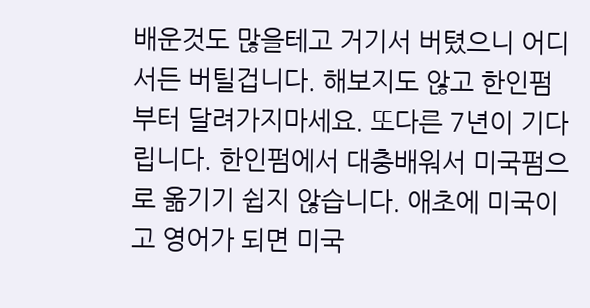배운것도 많을테고 거기서 버텼으니 어디서든 버틸겁니다. 해보지도 않고 한인펌부터 달려가지마세요. 또다른 7년이 기다립니다. 한인펌에서 대충배워서 미국펌으로 옮기기 쉽지 않습니다. 애초에 미국이고 영어가 되면 미국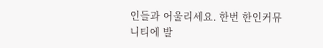인들과 어울리세요. 한번 한인커뮤니티에 발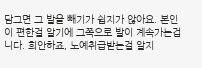담그면 그 발을 빼기가 쉽지가 않아요. 본인이 편한걸 알기에 그쪽으로 발이 계속가는겁니다. 희안하죠, 노예취급받는걸 알지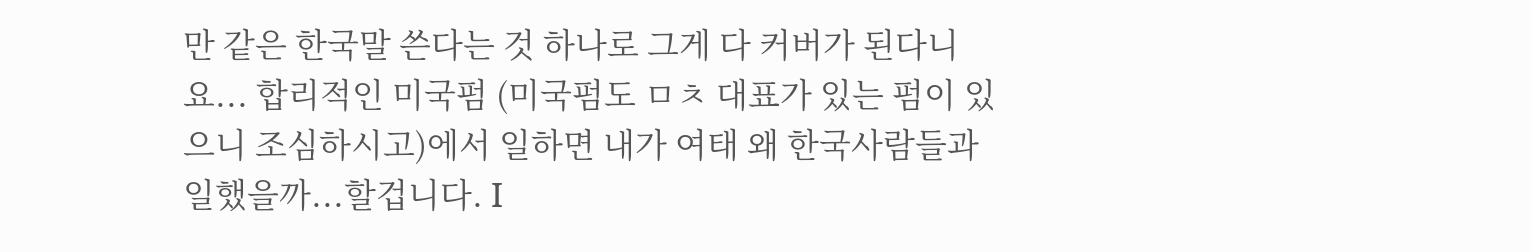만 같은 한국말 쓴다는 것 하나로 그게 다 커버가 된다니요... 합리적인 미국펌 (미국펌도 ㅁㅊ 대표가 있는 펌이 있으니 조심하시고)에서 일하면 내가 여태 왜 한국사람들과 일했을까...할겁니다. I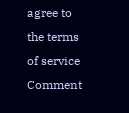agree to the terms of service Comment